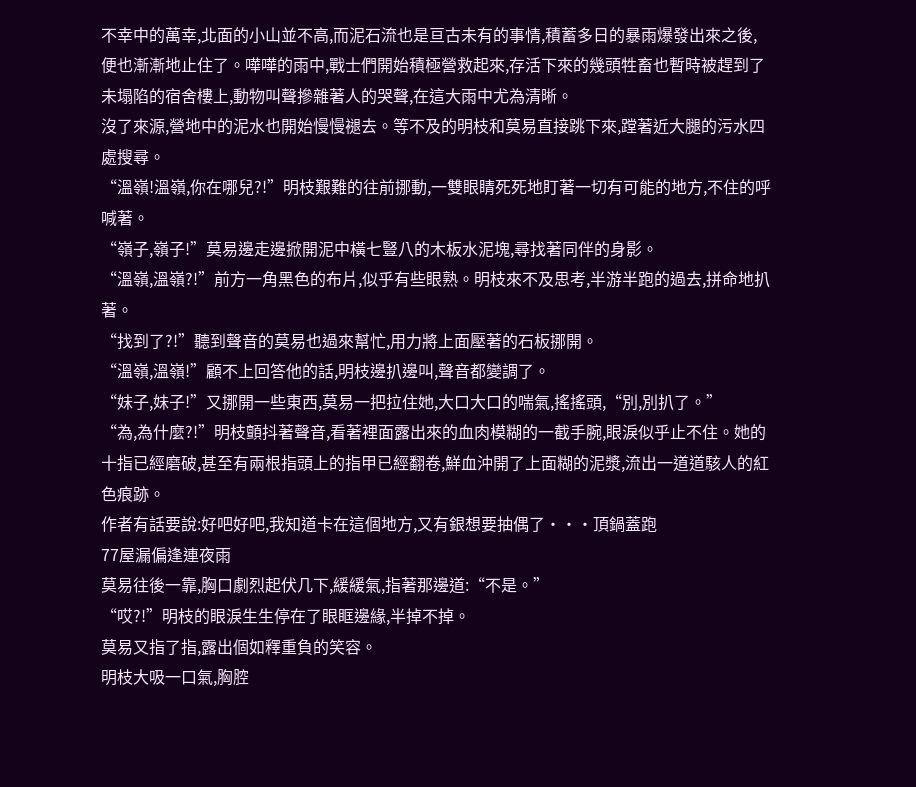不幸中的萬幸,北面的小山並不高,而泥石流也是亘古未有的事情,積蓄多日的暴雨爆發出來之後,便也漸漸地止住了。嘩嘩的雨中,戰士們開始積極營救起來,存活下來的幾頭牲畜也暫時被趕到了未塌陷的宿舍樓上,動物叫聲摻雜著人的哭聲,在這大雨中尤為清晰。
沒了來源,營地中的泥水也開始慢慢褪去。等不及的明枝和莫易直接跳下來,蹚著近大腿的污水四處搜尋。
“溫嶺!溫嶺,你在哪兒?!”明枝艱難的往前挪動,一雙眼睛死死地盯著一切有可能的地方,不住的呼喊著。
“嶺子,嶺子!”莫易邊走邊掀開泥中橫七豎八的木板水泥塊,尋找著同伴的身影。
“溫嶺,溫嶺?!”前方一角黑色的布片,似乎有些眼熟。明枝來不及思考,半游半跑的過去,拼命地扒著。
“找到了?!”聽到聲音的莫易也過來幫忙,用力將上面壓著的石板挪開。
“溫嶺,溫嶺!”顧不上回答他的話,明枝邊扒邊叫,聲音都變調了。
“妹子,妹子!”又挪開一些東西,莫易一把拉住她,大口大口的喘氣,搖搖頭,“別,別扒了。”
“為,為什麼?!”明枝顫抖著聲音,看著裡面露出來的血肉模糊的一截手腕,眼淚似乎止不住。她的十指已經磨破,甚至有兩根指頭上的指甲已經翻卷,鮮血沖開了上面糊的泥漿,流出一道道駭人的紅色痕跡。
作者有話要說:好吧好吧,我知道卡在這個地方,又有銀想要抽偶了···頂鍋蓋跑
77屋漏偏逢連夜雨
莫易往後一靠,胸口劇烈起伏几下,緩緩氣,指著那邊道:“不是。”
“哎?!”明枝的眼淚生生停在了眼眶邊緣,半掉不掉。
莫易又指了指,露出個如釋重負的笑容。
明枝大吸一口氣,胸腔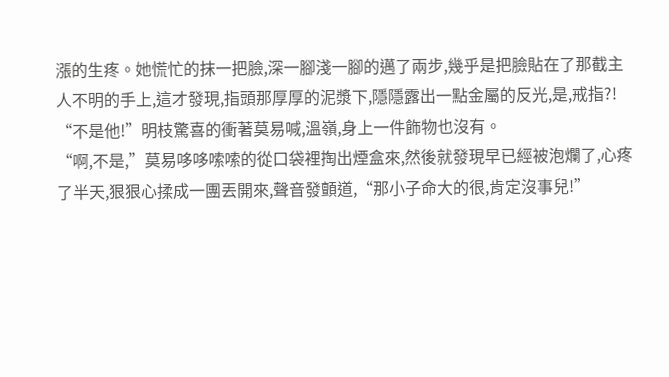漲的生疼。她慌忙的抹一把臉,深一腳淺一腳的邁了兩步,幾乎是把臉貼在了那截主人不明的手上,這才發現,指頭那厚厚的泥漿下,隱隱露出一點金屬的反光,是,戒指?!
“不是他!”明枝驚喜的衝著莫易喊,溫嶺,身上一件飾物也沒有。
“啊,不是,”莫易哆哆嗦嗦的從口袋裡掏出煙盒來,然後就發現早已經被泡爛了,心疼了半天,狠狠心揉成一團丟開來,聲音發顫道,“那小子命大的很,肯定沒事兒!”